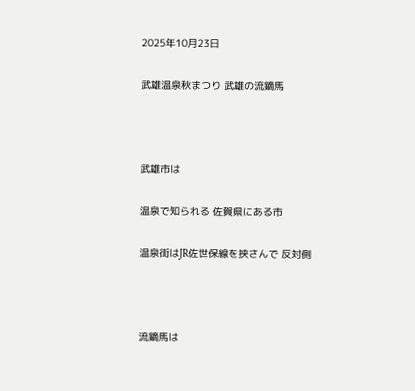2025年10月23日

武雄温泉秋まつり 武雄の流鏑馬



武雄市は

温泉で知られる 佐賀県にある市

温泉街はJR佐世保線を挟さんで 反対側



流鏑馬は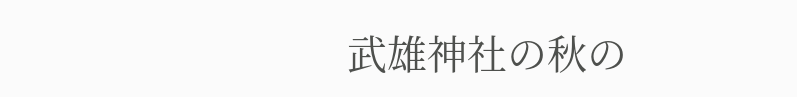武雄神社の秋の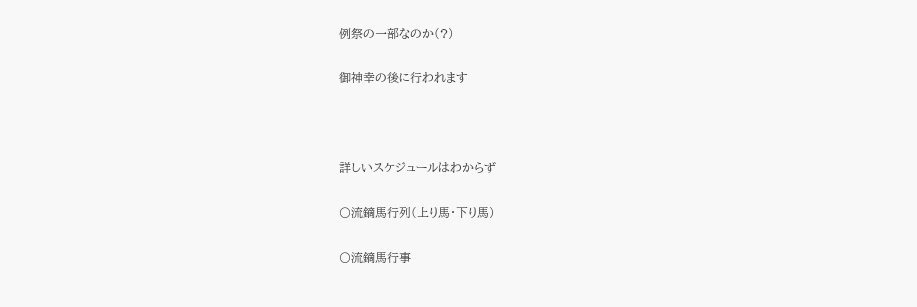例祭の一部なのか(?)

御神幸の後に行われます



詳しいスケジュールはわからず

〇流鏑馬行列(上り馬・下り馬)

〇流鏑馬行事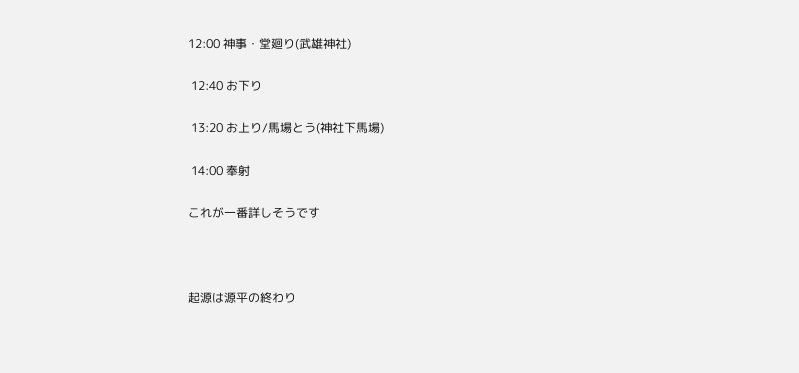12:00 神事・堂廻り(武雄神社)

 12:40 お下り

 13:20 お上り/馬場とう(神社下馬場)

 14:00 奉射

これが一番詳しそうです



起源は源平の終わり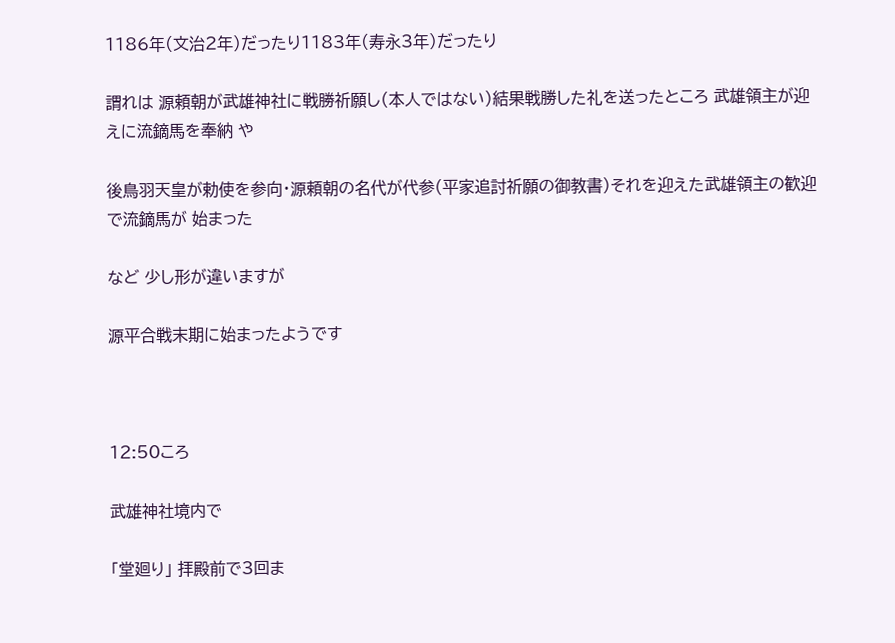1186年(文治2年)だったり1183年(寿永3年)だったり

謂れは 源頼朝が武雄神社に戦勝祈願し(本人ではない)結果戦勝した礼を送ったところ 武雄領主が迎えに流鏑馬を奉納 や

後鳥羽天皇が勅使を参向・源頼朝の名代が代参(平家追討祈願の御教書)それを迎えた武雄領主の歓迎で流鏑馬が 始まった

など 少し形が違いますが

源平合戦末期に始まったようです



12:50ころ

武雄神社境内で

「堂廻り」 拝殿前で3回ま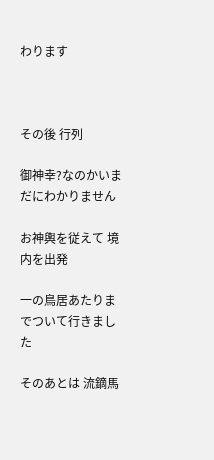わります



その後 行列

御神幸?なのかいまだにわかりません

お神輿を従えて 境内を出発

一の鳥居あたりまでついて行きました

そのあとは 流鏑馬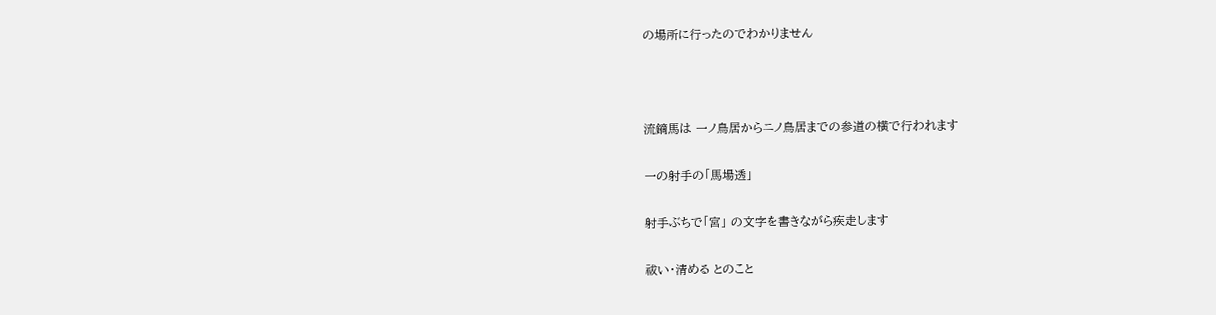の場所に行ったのでわかりません



流鏑馬は 一ノ鳥居からニノ鳥居までの参道の横で行われます

一の射手の「馬場透」

射手ぶちで「宮」 の文字を書きながら疾走します

祓い・清める とのこと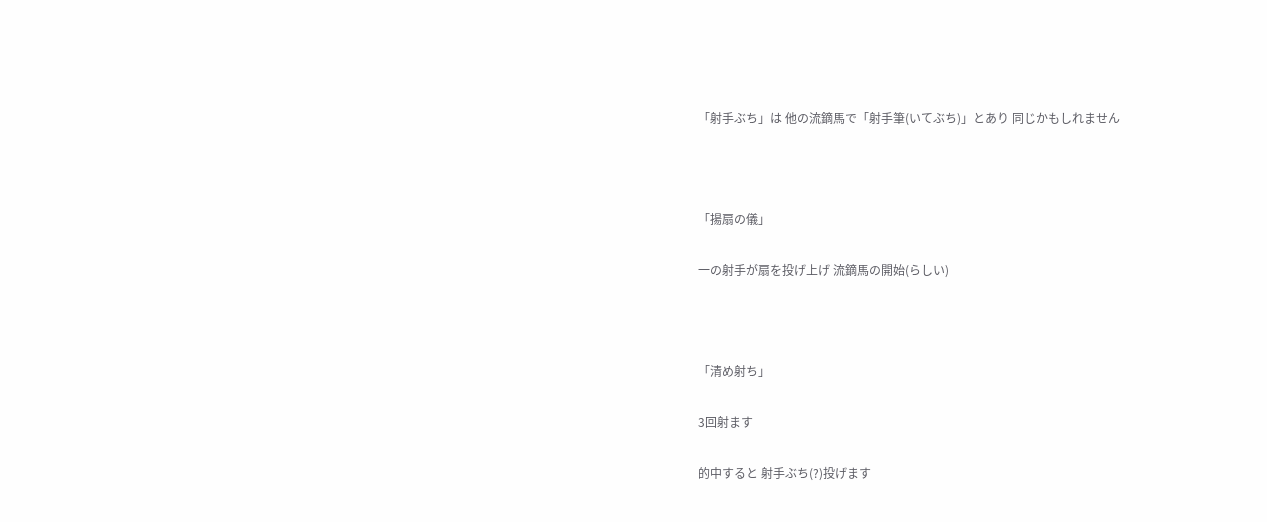「射手ぶち」は 他の流鏑馬で「射手筆(いてぶち)」とあり 同じかもしれません



「揚扇の儀」

一の射手が扇を投げ上げ 流鏑馬の開始(らしい)



「清め射ち」

3回射ます

的中すると 射手ぶち(?)投げます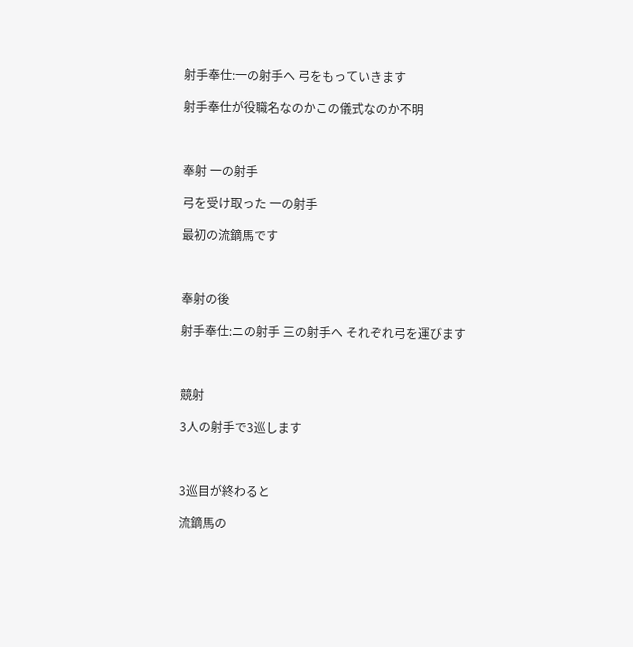射手奉仕:一の射手へ 弓をもっていきます

射手奉仕が役職名なのかこの儀式なのか不明



奉射 一の射手

弓を受け取った 一の射手

最初の流鏑馬です



奉射の後

射手奉仕:ニの射手 三の射手へ それぞれ弓を運びます



競射

3人の射手で3巡します



3巡目が終わると

流鏑馬の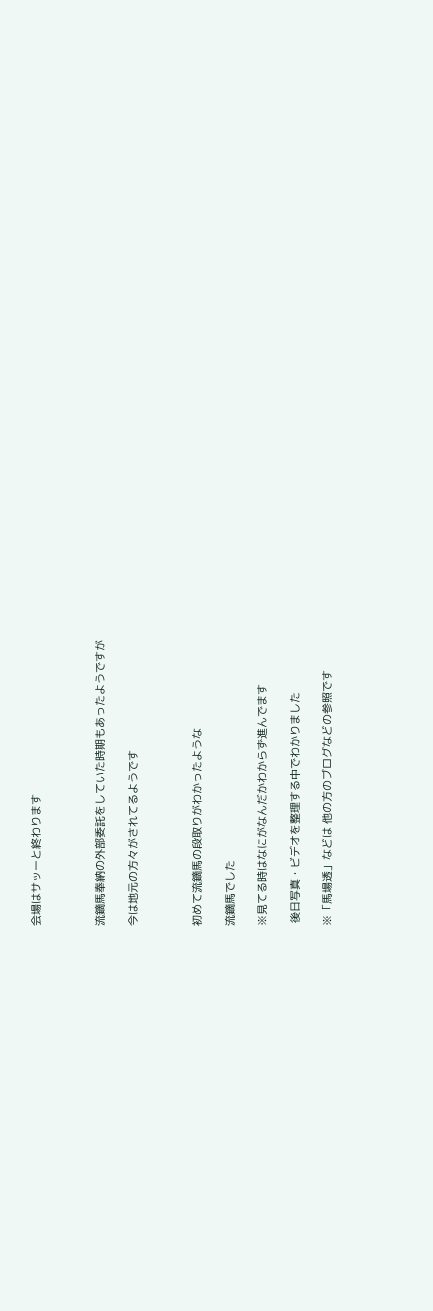会場はサッーと終わります



流鏑馬奉納の外部委託をしていた時期もあったようですが

今は地元の方々がされてるようです



初めて流鏑馬の段取りがわかったような

流鏑馬でした

※見てる時はなにがなんだかわからず進んでます

 後日写真・ビデオを整理する中でわかりました

※「馬場透」などは 他の方のブログなどの参照です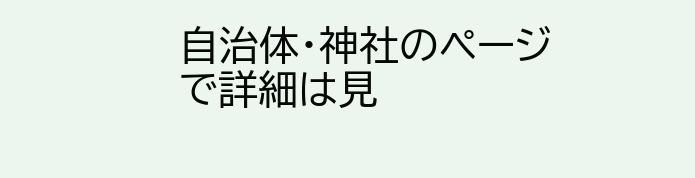自治体・神社のページで詳細は見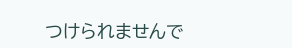つけられませんで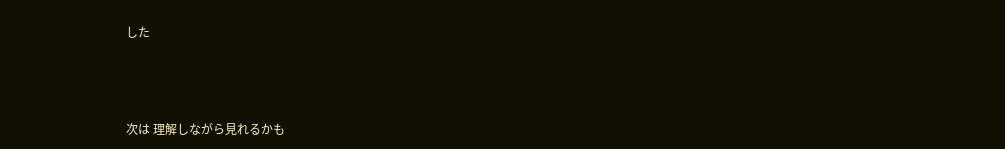した



次は 理解しながら見れるかも